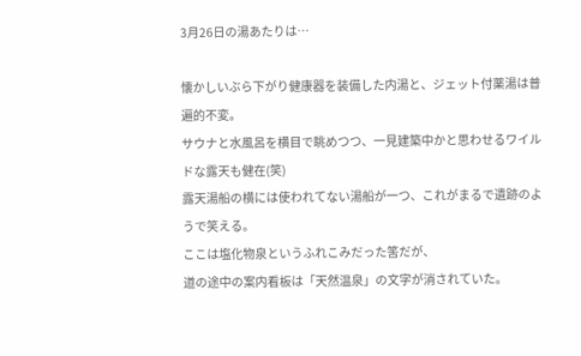3月26日の湯あたりは…

懐かしいぶら下がり健康器を装備した内湯と、ジェット付薬湯は普遍的不変。
サウナと水風呂を横目で眺めつつ、一見建築中かと思わせるワイルドな露天も健在(笑)
露天湯船の横には使われてない湯船が一つ、これがまるで遺跡のようで笑える。
ここは塩化物泉というふれこみだった筈だが、
道の途中の案内看板は「天然温泉」の文字が消されていた。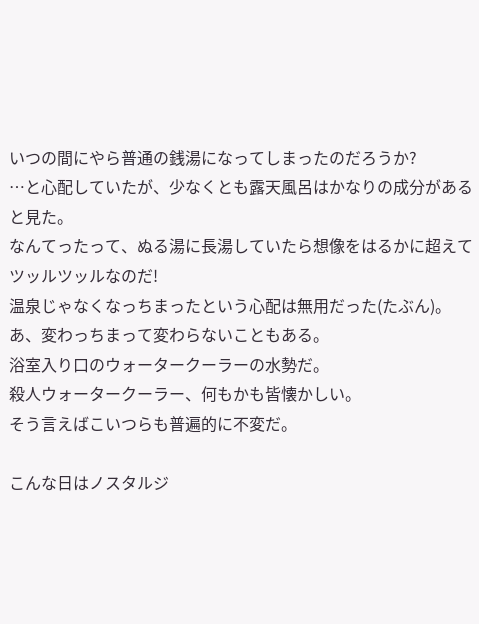いつの間にやら普通の銭湯になってしまったのだろうか?
…と心配していたが、少なくとも露天風呂はかなりの成分があると見た。
なんてったって、ぬる湯に長湯していたら想像をはるかに超えてツッルツッルなのだ!
温泉じゃなくなっちまったという心配は無用だった(たぶん)。
あ、変わっちまって変わらないこともある。
浴室入り口のウォータークーラーの水勢だ。
殺人ウォータークーラー、何もかも皆懐かしい。
そう言えばこいつらも普遍的に不変だ。

こんな日はノスタルジ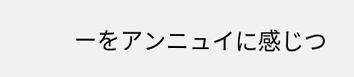ーをアンニュイに感じつ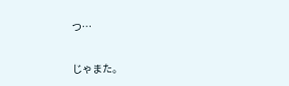つ…

じゃまた。